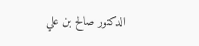الدكتور صالح بن علي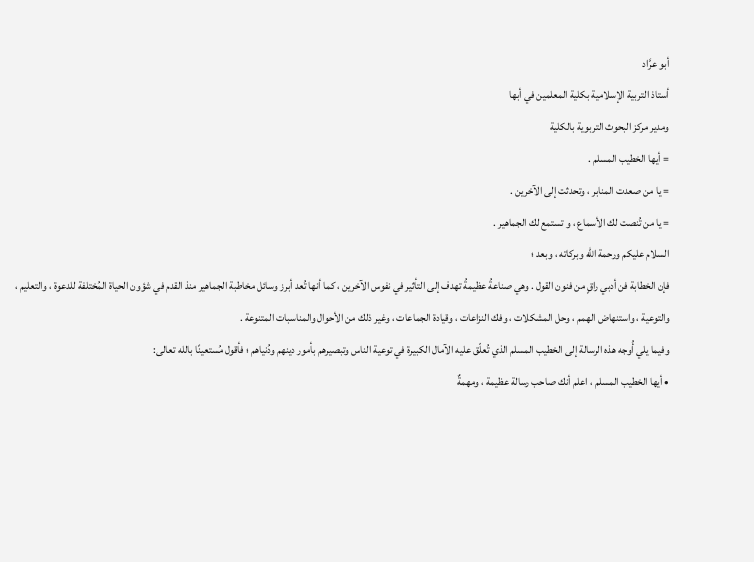أبو عرَّاد
أستاذ التربية الإسلامية بكلية المعلمين في أبها
ومدير مركز البحوث التربوية بالكلية
= أيها الخطيب المسلم .
= يا من صعدت المنابر ، وتحدثت إلى الآخرين .
= يا من تُنصت لك الأسماع ، و تستمع لك الجماهير .
السلام عليكم ورحمة الله وبركاته ، وبعد ؛
فإن الخطابة فن أدبي راقٍ من فنون القول . وهي صناعةُ عظيمةُ تهدف إلى التأثير في نفوس الآخرين ، كما أنها تُعد أبرز وسائل مخاطبة الجماهير منذ القدم في شؤون الحياة المُختلفة للدعوة ، والتعليم ، والتوعية ، واستنهاض الهمم ، وحل المشكلات ، وفك النزاعات ، وقيادة الجماعات ، وغير ذلك من الأحوال والمناسبات المتنوعة .
وفيما يلي أُوجه هذه الرسالة إلى الخطيب المسلم الذي تُعلّق عليه الآمال الكبيرة في توعية الناس وتبصيرهم بأمور دينهم ودُنياهم ؛ فأقول مُستعينًا بالله تعالى:
• أيها الخطيب المسلم ، اعلم أنك صاحب رسالة عظيمة ، ومهمةٌ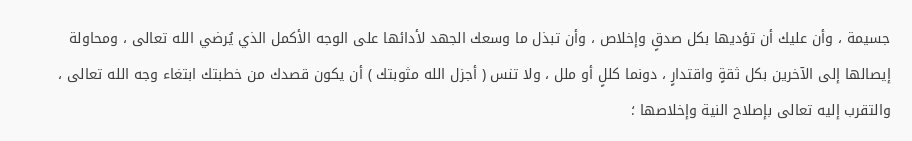جسيمة ، وأن عليك أن تؤديها بكل صدقٍ وإخلاص ، وأن تبذل ما وسعك الجهد لأدائها على الوجه الأكمل الذي يُرضي الله تعالى ، ومحاولة إيصالها إلى الآخرين بكل ثقةٍ واقتدارٍ ، دونما كللٍ أو ملل ، ولا تنس ( أجزل الله مثوبتك ) أن يكون قصدك من خطبتك ابتغاء وجه الله تعالى ، والتقرب إليه تعالى بإصلاح النية وإخلاصها ؛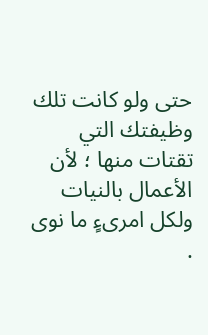حتى ولو كانت تلك وظيفتك التي تقتات منها ؛ لأن الأعمال بالنيات ولكل امرىءٍ ما نوى .